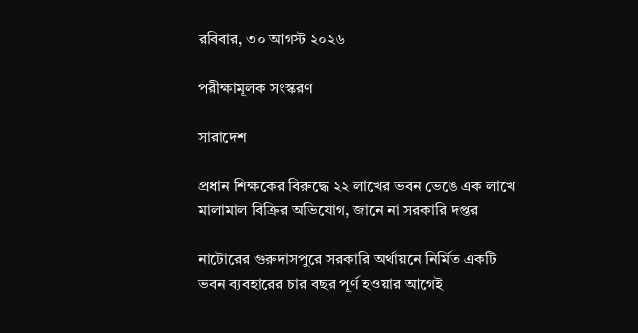রবিবার, ৩০ আগস্ট ২০২৬

পরীক্ষামূলক সংস্করণ

সারাদেশ

প্রধান শিক্ষকের বিরুদ্ধে ২২ লাখের ভবন ভেঙে এক লাখে মালামাল বিক্রির অভিযোগ, জানে না সরকারি দপ্তর

নাটোরের গুরুদাসপুরে সরকারি অর্থায়নে নির্মিত একটি ভবন ব্যবহারের চার বছর পূর্ণ হওয়ার আগেই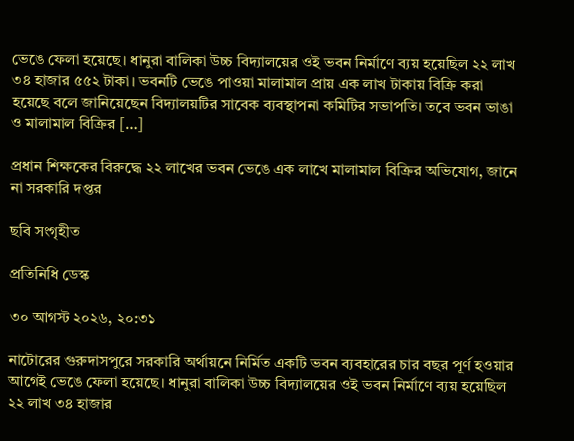ভেঙে ফেলা হয়েছে। ধানুরা বালিকা উচ্চ বিদ্যালয়ের ওই ভবন নির্মাণে ব্যয় হয়েছিল ২২ লাখ ৩৪ হাজার ৫৫২ টাকা। ভবনটি ভেঙে পাওয়া মালামাল প্রায় এক লাখ টাকায় বিক্রি করা হয়েছে বলে জানিয়েছেন বিদ্যালয়টির সাবেক ব্যবস্থাপনা কমিটির সভাপতি। তবে ভবন ভাঙা ও মালামাল বিক্রির […]

প্রধান শিক্ষকের বিরুদ্ধে ২২ লাখের ভবন ভেঙে এক লাখে মালামাল বিক্রির অভিযোগ, জানে না সরকারি দপ্তর

ছবি সংগৃহীত

প্রতিনিধি ডেস্ক

৩০ আগস্ট ২০২৬, ২০:৩১

নাটোরের গুরুদাসপুরে সরকারি অর্থায়নে নির্মিত একটি ভবন ব্যবহারের চার বছর পূর্ণ হওয়ার আগেই ভেঙে ফেলা হয়েছে। ধানুরা বালিকা উচ্চ বিদ্যালয়ের ওই ভবন নির্মাণে ব্যয় হয়েছিল ২২ লাখ ৩৪ হাজার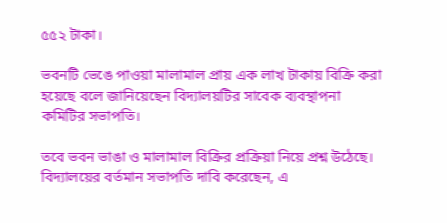৫৫২ টাকা।

ভবনটি ভেঙে পাওয়া মালামাল প্রায় এক লাখ টাকায় বিক্রি করা হয়েছে বলে জানিয়েছেন বিদ্যালয়টির সাবেক ব্যবস্থাপনা কমিটির সভাপতি।

তবে ভবন ভাঙা ও মালামাল বিক্রির প্রক্রিয়া নিয়ে প্রশ্ন উঠেছে। বিদ্যালয়ের বর্তমান সভাপতি দাবি করেছেন, এ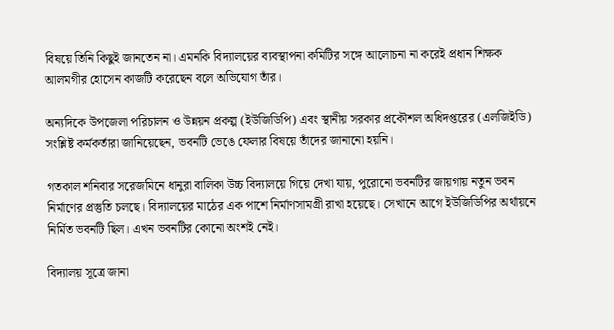বিষয়ে তিনি কিছুই জানতেন না। এমনকি বিদ্যালয়ের ব্যবস্থাপনা কমিটির সঙ্গে আলোচনা না করেই প্রধান শিক্ষক আলমগীর হোসেন কাজটি করেছেন বলে অভিযোগ তাঁর।

অন্যদিকে উপজেলা পরিচালন ও উন্নয়ন প্রকল্প (ইউজিডিপি) এবং স্থানীয় সরকার প্রকৌশল অধিদপ্তরের (এলজিইডি) সংশ্লিষ্ট কর্মকর্তারা জানিয়েছেন, ভবনটি ভেঙে ফেলার বিষয়ে তাঁদের জানানো হয়নি।

গতকাল শনিবার সরেজমিনে ধানুরা বালিকা উচ্চ বিদ্যালয়ে গিয়ে দেখা যায়, পুরোনো ভবনটির জায়গায় নতুন ভবন নির্মাণের প্রস্তুতি চলছে। বিদ্যালয়ের মাঠের এক পাশে নির্মাণসামগ্রী রাখা হয়েছে। সেখানে আগে ইউজিডিপির অর্থায়নে নির্মিত ভবনটি ছিল। এখন ভবনটির কোনো অংশই নেই।

বিদ্যালয় সূত্রে জানা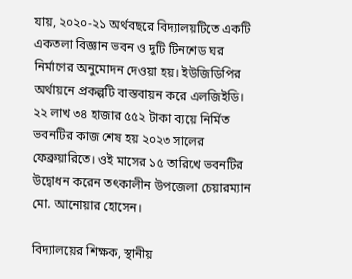যায়, ২০২০-২১ অর্থবছরে বিদ্যালয়টিতে একটি একতলা বিজ্ঞান ভবন ও দুটি টিনশেড ঘর নির্মাণের অনুমোদন দেওয়া হয়। ইউজিডিপির অর্থায়নে প্রকল্পটি বাস্তবায়ন করে এলজিইডি। ২২ লাখ ৩৪ হাজার ৫৫২ টাকা ব্যয়ে নির্মিত ভবনটির কাজ শেষ হয় ২০২৩ সালের ফেব্রুয়ারিতে। ওই মাসের ১৫ তারিখে ভবনটির উদ্বোধন করেন তৎকালীন উপজেলা চেয়ারম্যান মো. আনোয়ার হোসেন।

বিদ্যালয়ের শিক্ষক, স্থানীয়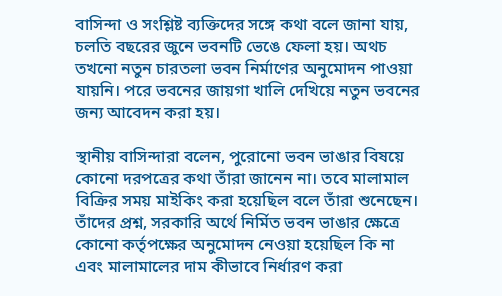বাসিন্দা ও সংশ্লিষ্ট ব্যক্তিদের সঙ্গে কথা বলে জানা যায়, চলতি বছরের জুনে ভবনটি ভেঙে ফেলা হয়। অথচ তখনো নতুন চারতলা ভবন নির্মাণের অনুমোদন পাওয়া যায়নি। পরে ভবনের জায়গা খালি দেখিয়ে নতুন ভবনের জন্য আবেদন করা হয়।

স্থানীয় বাসিন্দারা বলেন, পুরোনো ভবন ভাঙার বিষয়ে কোনো দরপত্রের কথা তাঁরা জানেন না। তবে মালামাল বিক্রির সময় মাইকিং করা হয়েছিল বলে তাঁরা শুনেছেন। তাঁদের প্রশ্ন, সরকারি অর্থে নির্মিত ভবন ভাঙার ক্ষেত্রে কোনো কর্তৃপক্ষের অনুমোদন নেওয়া হয়েছিল কি না এবং মালামালের দাম কীভাবে নির্ধারণ করা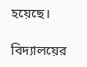হয়েছে।

বিদ্যালয়ের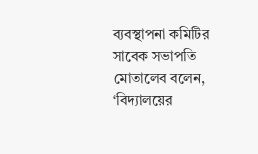ব্যবস্থাপনা কমিটির সাবেক সভাপতি মোতালেব বলেন, ‘বিদ্যালয়ের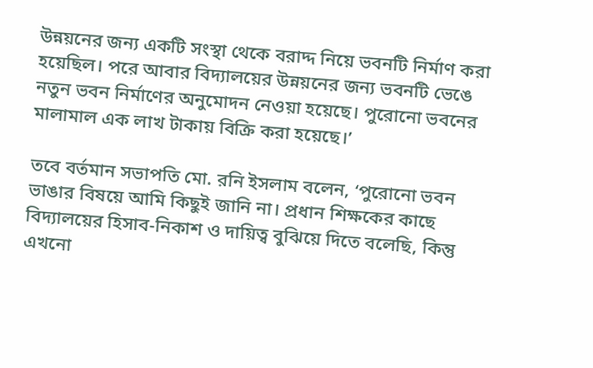উন্নয়নের জন্য একটি সংস্থা থেকে বরাদ্দ নিয়ে ভবনটি নির্মাণ করা হয়েছিল। পরে আবার বিদ্যালয়ের উন্নয়নের জন্য ভবনটি ভেঙে নতুন ভবন নির্মাণের অনুমোদন নেওয়া হয়েছে। পুরোনো ভবনের মালামাল এক লাখ টাকায় বিক্রি করা হয়েছে।’

তবে বর্তমান সভাপতি মো. রনি ইসলাম বলেন, ‘পুরোনো ভবন ভাঙার বিষয়ে আমি কিছুই জানি না। প্রধান শিক্ষকের কাছে বিদ্যালয়ের হিসাব-নিকাশ ও দায়িত্ব বুঝিয়ে দিতে বলেছি, কিন্তু এখনো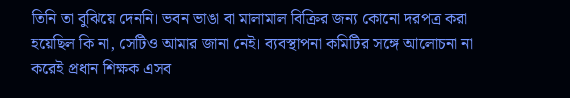তিনি তা বুঝিয়ে দেননি। ভবন ভাঙা বা মালামাল বিক্রির জন্য কোনো দরপত্র করা হয়েছিল কি না, সেটিও আমার জানা নেই। ব্যবস্থাপনা কমিটির সঙ্গে আলোচনা না করেই প্রধান শিক্ষক এসব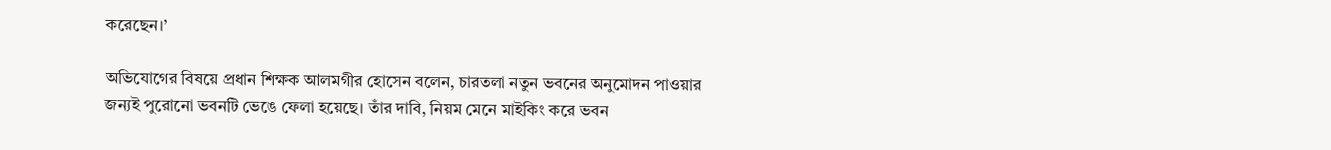করেছেন।’

অভিযোগের বিষয়ে প্রধান শিক্ষক আলমগীর হোসেন বলেন, চারতলা নতুন ভবনের অনুমোদন পাওয়ার জন্যই পুরোনো ভবনটি ভেঙে ফেলা হয়েছে। তাঁর দাবি, নিয়ম মেনে মাইকিং করে ভবন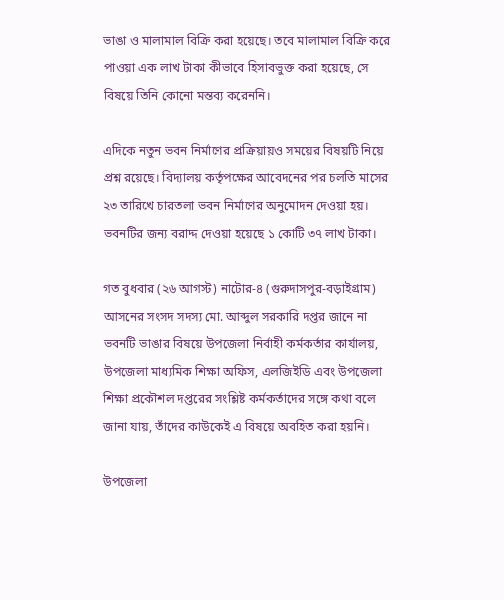ভাঙা ও মালামাল বিক্রি করা হয়েছে। তবে মালামাল বিক্রি করে পাওয়া এক লাখ টাকা কীভাবে হিসাবভুক্ত করা হয়েছে, সে বিষয়ে তিনি কোনো মন্তব্য করেননি।

এদিকে নতুন ভবন নির্মাণের প্রক্রিয়ায়ও সময়ের বিষয়টি নিয়ে প্রশ্ন রয়েছে। বিদ্যালয় কর্তৃপক্ষের আবেদনের পর চলতি মাসের ২৩ তারিখে চারতলা ভবন নির্মাণের অনুমোদন দেওয়া হয়। ভবনটির জন্য বরাদ্দ দেওয়া হয়েছে ১ কোটি ৩৭ লাখ টাকা।

গত বুধবার (২৬ আগস্ট) নাটোর-৪ (গুরুদাসপুর-বড়াইগ্রাম) আসনের সংসদ সদস্য মো. আব্দুল সরকারি দপ্তর জানে না ভবনটি ভাঙার বিষয়ে উপজেলা নির্বাহী কর্মকর্তার কার্যালয়, উপজেলা মাধ্যমিক শিক্ষা অফিস, এলজিইডি এবং উপজেলা শিক্ষা প্রকৌশল দপ্তরের সংশ্লিষ্ট কর্মকর্তাদের সঙ্গে কথা বলে জানা যায়, তাঁদের কাউকেই এ বিষয়ে অবহিত করা হয়নি।

উপজেলা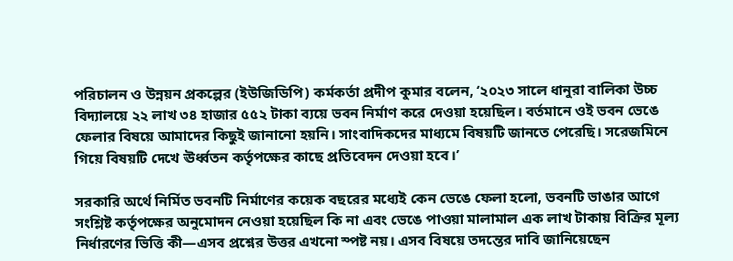পরিচালন ও উন্নয়ন প্রকল্পের (ইউজিডিপি) কর্মকর্তা প্রদীপ কুমার বলেন, ‘২০২৩ সালে ধানুরা বালিকা উচ্চ বিদ্যালয়ে ২২ লাখ ৩৪ হাজার ৫৫২ টাকা ব্যয়ে ভবন নির্মাণ করে দেওয়া হয়েছিল। বর্তমানে ওই ভবন ভেঙে ফেলার বিষয়ে আমাদের কিছুই জানানো হয়নি। সাংবাদিকদের মাধ্যমে বিষয়টি জানতে পেরেছি। সরেজমিনে গিয়ে বিষয়টি দেখে ঊর্ধ্বতন কর্তৃপক্ষের কাছে প্রতিবেদন দেওয়া হবে।’

সরকারি অর্থে নির্মিত ভবনটি নির্মাণের কয়েক বছরের মধ্যেই কেন ভেঙে ফেলা হলো, ভবনটি ভাঙার আগে সংশ্লিষ্ট কর্তৃপক্ষের অনুমোদন নেওয়া হয়েছিল কি না এবং ভেঙে পাওয়া মালামাল এক লাখ টাকায় বিক্রির মূল্য নির্ধারণের ভিত্তি কী—এসব প্রশ্নের উত্তর এখনো স্পষ্ট নয়। এসব বিষয়ে তদন্তের দাবি জানিয়েছেন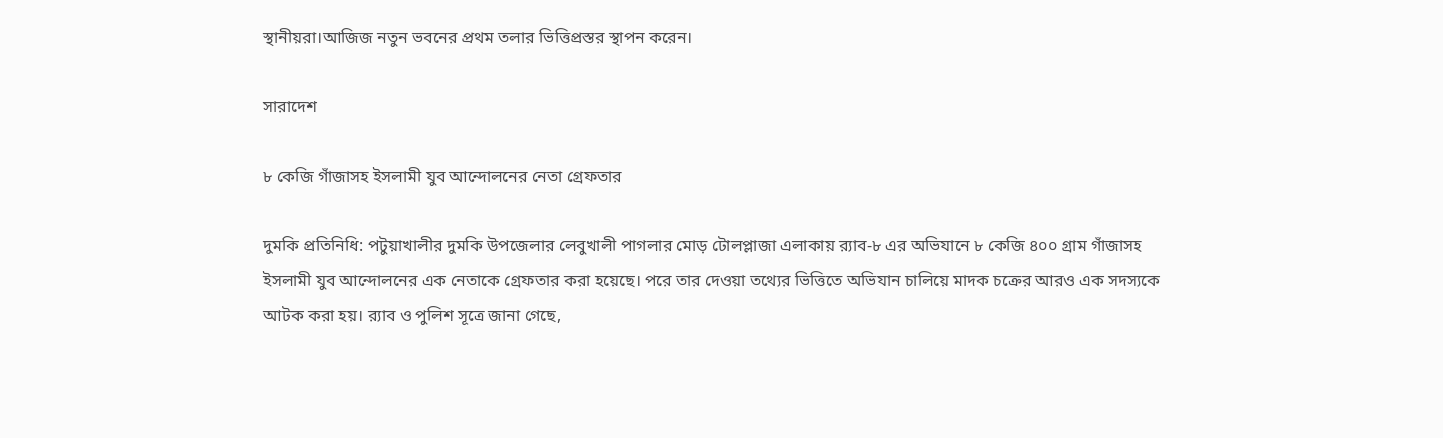স্থানীয়রা।আজিজ নতুন ভবনের প্রথম তলার ভিত্তিপ্রস্তর স্থাপন করেন।

সারাদেশ

৮ কেজি গাঁজাসহ ইসলামী যুব আন্দোলনের নেতা গ্রেফতার

দুমকি প্রতিনিধি: পটুয়াখালীর দুমকি উপজেলার লেবুখালী পাগলার মোড় টোলপ্লাজা এলাকায় র‍্যাব-৮ এর অভিযানে ৮ কেজি ৪০০ গ্রাম গাঁজাসহ ইসলামী যুব আন্দোলনের এক নেতাকে গ্রেফতার করা হয়েছে। পরে তার দেওয়া তথ্যের ভিত্তিতে অভিযান চালিয়ে মাদক চক্রের আরও এক সদস্যকে আটক করা হয়। র‍্যাব ও পুলিশ সূত্রে জানা গেছে,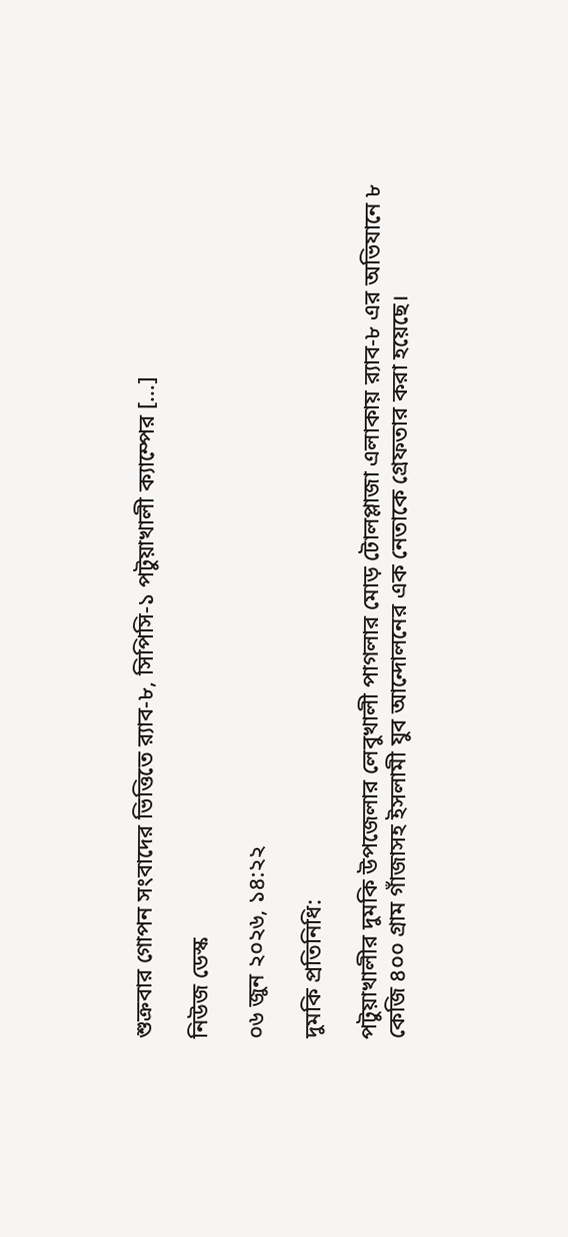শুক্রবার গোপন সংবাদের ভিত্তিতে র‍্যাব-৮, সিপিসি-১ পটুয়াখালী ক্যাম্পের […]

নিউজ ডেস্ক

০৬ জুন ২০২৬, ১৪:২২

দুমকি প্রতিনিধি:

পটুয়াখালীর দুমকি উপজেলার লেবুখালী পাগলার মোড় টোলপ্লাজা এলাকায় র‍্যাব-৮ এর অভিযানে ৮ কেজি ৪০০ গ্রাম গাঁজাসহ ইসলামী যুব আন্দোলনের এক নেতাকে গ্রেফতার করা হয়েছে।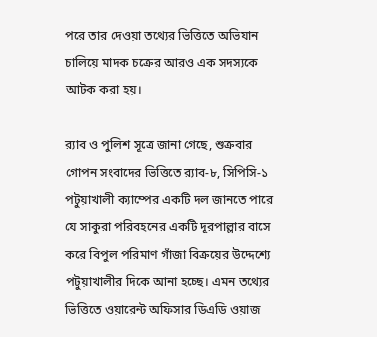পরে তার দেওয়া তথ্যের ভিত্তিতে অভিযান চালিয়ে মাদক চক্রের আরও এক সদস্যকে আটক করা হয়।

র‍্যাব ও পুলিশ সূত্রে জানা গেছে, শুক্রবার গোপন সংবাদের ভিত্তিতে র‍্যাব-৮, সিপিসি-১ পটুয়াখালী ক্যাম্পের একটি দল জানতে পারে যে সাকুরা পরিবহনের একটি দূরপাল্লার বাসে করে বিপুল পরিমাণ গাঁজা বিক্রয়ের উদ্দেশ্যে পটুয়াখালীর দিকে আনা হচ্ছে। এমন তথ্যের ভিত্তিতে ওয়ারেন্ট অফিসার ডিএডি ওয়াজ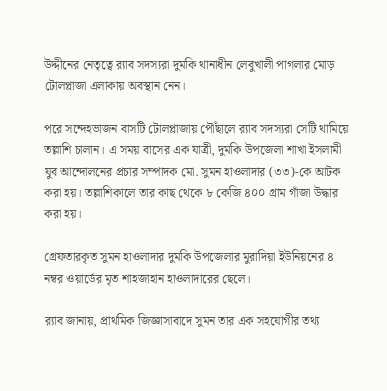উদ্দীনের নেতৃত্বে র‍্যাব সদস্যরা দুমকি থানাধীন লেবুখালী পাগলার মোড় টোলপ্লাজা এলাকায় অবস্থান নেন।

পরে সন্দেহভাজন বাসটি টোলপ্লাজায় পৌঁছালে র‍্যাব সদস্যরা সেটি থামিয়ে তল্লাশি চালান। এ সময় বাসের এক যাত্রী, দুমকি উপজেলা শাখা ইসলামী যুব আন্দোলনের প্রচার সম্পাদক মো. সুমন হাওলাদার (৩৩)-কে আটক করা হয়। তল্লাশিকালে তার কাছ থেকে ৮ কেজি ৪০০ গ্রাম গাঁজা উদ্ধার করা হয়।

গ্রেফতারকৃত সুমন হাওলাদার দুমকি উপজেলার মুরাদিয়া ইউনিয়নের ৪ নম্বর ওয়ার্ডের মৃত শাহজাহান হাওলাদারের ছেলে।

র‍্যাব জানায়, প্রাথমিক জিজ্ঞাসাবাদে সুমন তার এক সহযোগীর তথ্য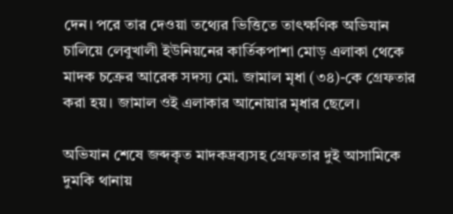দেন। পরে তার দেওয়া তথ্যের ভিত্তিতে তাৎক্ষণিক অভিযান চালিয়ে লেবুখালী ইউনিয়নের কার্তিকপাশা মোড় এলাকা থেকে মাদক চক্রের আরেক সদস্য মো. জামাল মৃধা (৩৪)-কে গ্রেফতার করা হয়। জামাল ওই এলাকার আনোয়ার মৃধার ছেলে।

অভিযান শেষে জব্দকৃত মাদকদ্রব্যসহ গ্রেফতার দুই আসামিকে দুমকি থানায়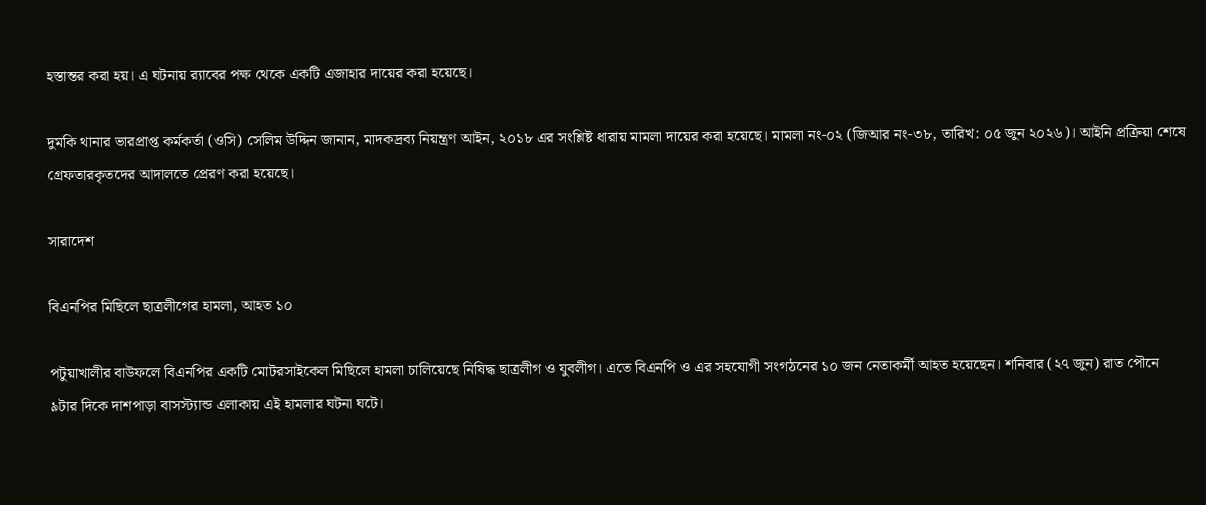হস্তান্তর করা হয়। এ ঘটনায় র‍্যাবের পক্ষ থেকে একটি এজাহার দায়ের করা হয়েছে।

দুমকি থানার ভারপ্রাপ্ত কর্মকর্তা (ওসি) সেলিম উদ্দিন জানান, মাদকদ্রব্য নিয়ন্ত্রণ আইন, ২০১৮ এর সংশ্লিষ্ট ধারায় মামলা দায়ের করা হয়েছে। মামলা নং-০২ (জিআর নং-৩৮, তারিখ: ০৫ জুন ২০২৬)। আইনি প্রক্রিয়া শেষে গ্রেফতারকৃতদের আদালতে প্রেরণ করা হয়েছে।

সারাদেশ

বিএনপির মিছিলে ছাত্রলীগের হামলা, আহত ১০

পটুয়াখালীর বাউফলে বিএনপির একটি মোটরসাইকেল মিছিলে হামলা চালিয়েছে নিষিদ্ধ ছাত্রলীগ ও যুবলীগ। এতে বিএনপি ও এর সহযোগী সংগঠনের ১০ জন নেতাকর্মী আহত হয়েছেন। শনিবার (২৭ জুন) রাত পৌনে ৯টার দিকে দাশপাড়া বাসস্ট্যান্ড এলাকায় এই হামলার ঘটনা ঘটে।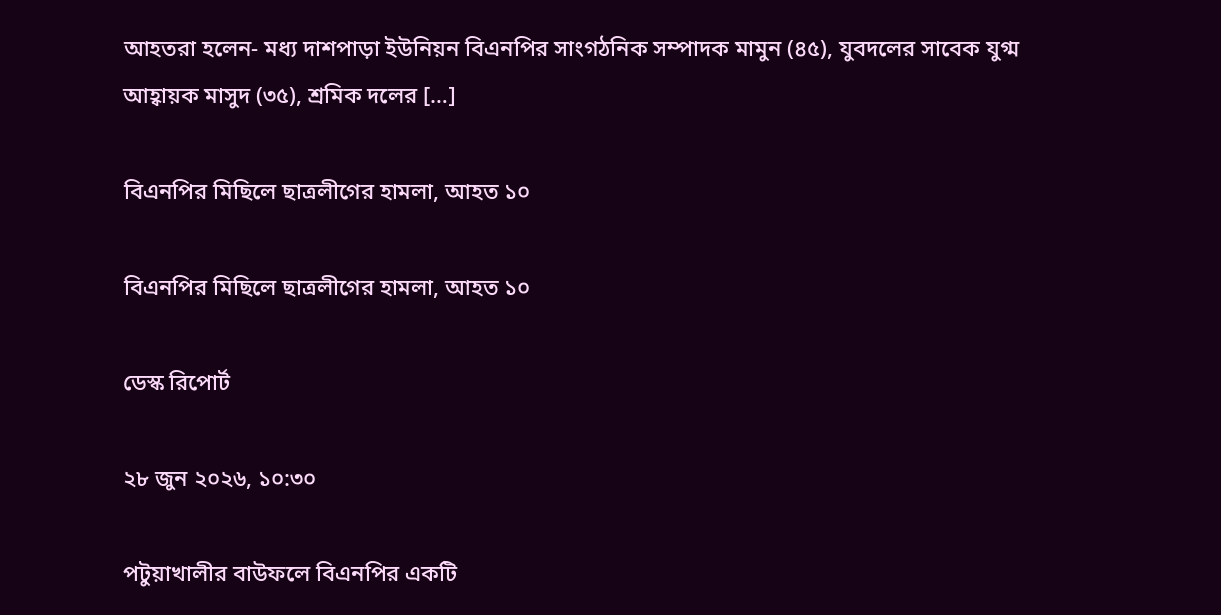আহতরা হলেন- মধ্য দাশপাড়া ইউনিয়ন বিএনপির সাংগঠনিক সম্পাদক মামুন (৪৫), যুবদলের সাবেক যুগ্ম আহ্বায়ক মাসুদ (৩৫), শ্রমিক দলের […]

বিএনপির মিছিলে ছাত্রলীগের হামলা, আহত ১০

বিএনপির মিছিলে ছাত্রলীগের হামলা, আহত ১০

ডেস্ক রিপোর্ট

২৮ জুন ২০২৬, ১০:৩০

পটুয়াখালীর বাউফলে বিএনপির একটি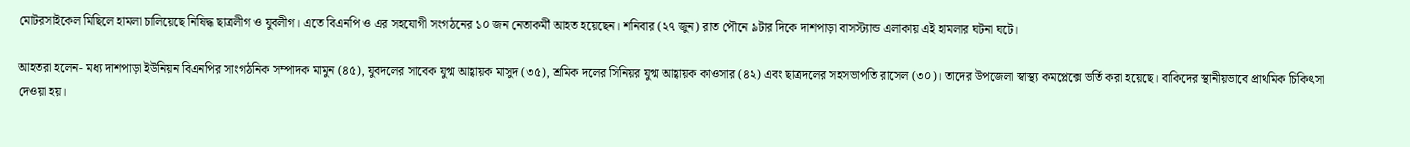মোটরসাইকেল মিছিলে হামলা চালিয়েছে নিষিদ্ধ ছাত্রলীগ ও যুবলীগ। এতে বিএনপি ও এর সহযোগী সংগঠনের ১০ জন নেতাকর্মী আহত হয়েছেন। শনিবার (২৭ জুন) রাত পৌনে ৯টার দিকে দাশপাড়া বাসস্ট্যান্ড এলাকায় এই হামলার ঘটনা ঘটে।

আহতরা হলেন- মধ্য দাশপাড়া ইউনিয়ন বিএনপির সাংগঠনিক সম্পাদক মামুন (৪৫), যুবদলের সাবেক যুগ্ম আহ্বায়ক মাসুদ (৩৫), শ্রমিক দলের সিনিয়র যুগ্ম আহ্বায়ক কাওসার (৪২) এবং ছাত্রদলের সহসভাপতি রাসেল (৩০)। তাদের উপজেলা স্বাস্থ্য কমপ্লেক্সে ভর্তি করা হয়েছে। বাকিদের স্থানীয়ভাবে প্রাথমিক চিকিৎসা দেওয়া হয়।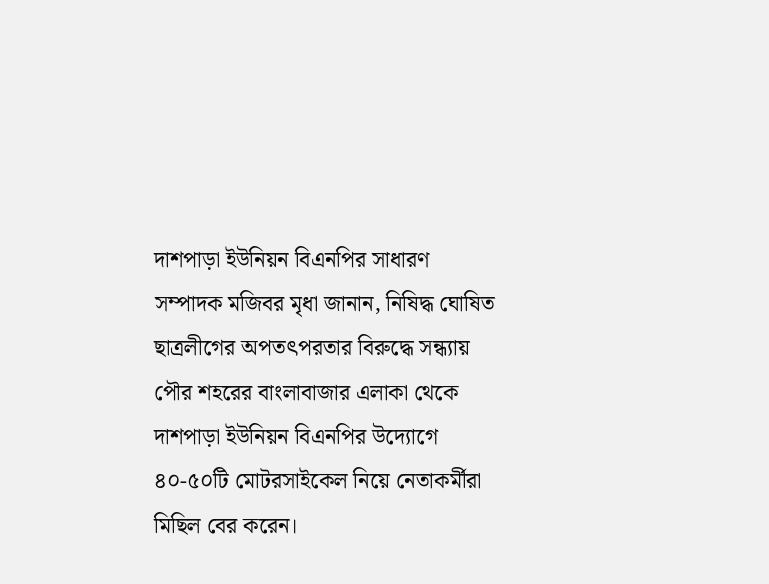দাশপাড়া ইউনিয়ন বিএনপির সাধারণ সম্পাদক মজিবর মৃধা জানান, নিষিদ্ধ ঘোষিত ছাত্রলীগের অপতৎপরতার বিরুদ্ধে সন্ধ্যায় পৌর শহরের বাংলাবাজার এলাকা থেকে দাশপাড়া ইউনিয়ন বিএনপির উদ্যোগে ৪০-৫০টি মোটরসাইকেল নিয়ে নেতাকর্মীরা মিছিল বের করেন।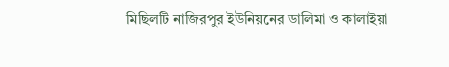মিছিলটি নাজিরপুর ইউনিয়নের ডালিমা ও কালাইয়া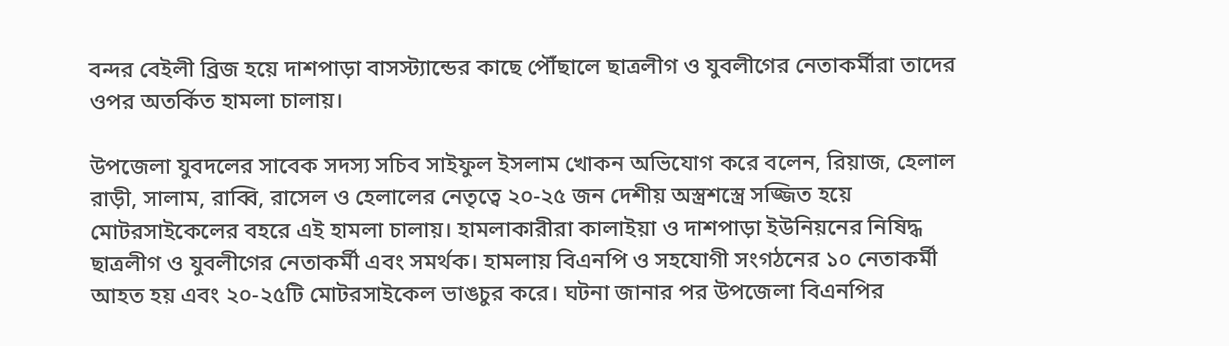বন্দর বেইলী ব্রিজ হয়ে দাশপাড়া বাসস্ট্যান্ডের কাছে পৌঁছালে ছাত্রলীগ ও যুবলীগের নেতাকর্মীরা তাদের ওপর অতর্কিত হামলা চালায়।

উপজেলা যুবদলের সাবেক সদস্য সচিব সাইফুল ইসলাম খোকন অভিযোগ করে বলেন, রিয়াজ, হেলাল রাড়ী, সালাম, রাব্বি, রাসেল ও হেলালের নেতৃত্বে ২০-২৫ জন দেশীয় অস্ত্রশস্ত্রে সজ্জিত হয়ে মোটরসাইকেলের বহরে এই হামলা চালায়। হামলাকারীরা কালাইয়া ও দাশপাড়া ইউনিয়নের নিষিদ্ধ ছাত্রলীগ ও যুবলীগের নেতাকর্মী এবং সমর্থক। হামলায় বিএনপি ও সহযোগী সংগঠনের ১০ নেতাকর্মী আহত হয় এবং ২০-২৫টি মোটরসাইকেল ভাঙচুর করে। ঘটনা জানার পর উপজেলা বিএনপির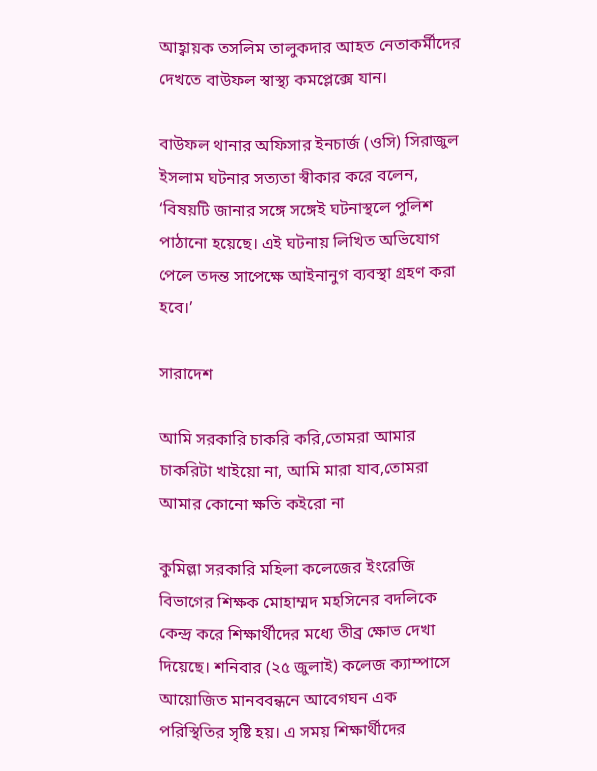আহ্বায়ক তসলিম তালুকদার আহত নেতাকর্মীদের দেখতে বাউফল স্বাস্থ্য কমপ্লেক্সে যান।

বাউফল থানার অফিসার ইনচার্জ (ওসি) সিরাজুল ইসলাম ঘটনার সত্যতা স্বীকার করে বলেন, ‘বিষয়টি জানার সঙ্গে সঙ্গেই ঘটনাস্থলে পুলিশ পাঠানো হয়েছে। এই ঘটনায় লিখিত অভিযোগ পেলে তদন্ত সাপেক্ষে আইনানুগ ব্যবস্থা গ্রহণ করা হবে।’

সারাদেশ

আমি সরকারি চাকরি করি,তোমরা আমার চাকরিটা খাইয়ো না, আমি মারা যাব,তোমরা আমার কোনো ক্ষতি কইরো না

কুমিল্লা সরকারি মহিলা কলেজের ইংরেজি বিভাগের শিক্ষক মোহাম্মদ মহসিনের বদলিকে কেন্দ্র করে শিক্ষার্থীদের মধ্যে তীব্র ক্ষোভ দেখা দিয়েছে। শনিবার (২৫ জুলাই) কলেজ ক্যাম্পাসে আয়োজিত মানববন্ধনে আবেগঘন এক পরিস্থিতির সৃষ্টি হয়। এ সময় শিক্ষার্থীদের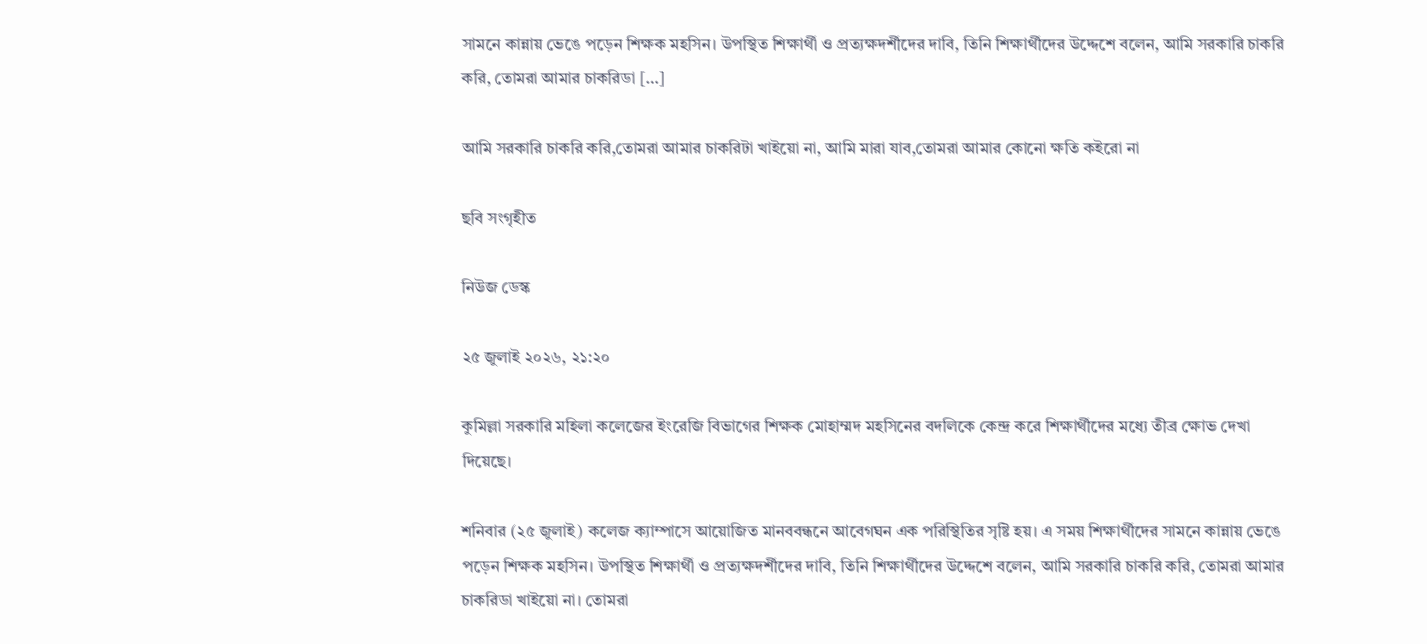সামনে কান্নায় ভেঙে পড়েন শিক্ষক মহসিন। উপস্থিত শিক্ষার্থী ও প্রত্যক্ষদর্শীদের দাবি, তিনি শিক্ষার্থীদের উদ্দেশে বলেন, আমি সরকারি চাকরি করি, তোমরা আমার চাকরিডা […]

আমি সরকারি চাকরি করি,তোমরা আমার চাকরিটা খাইয়ো না, আমি মারা যাব,তোমরা আমার কোনো ক্ষতি কইরো না

ছবি সংগৃহীত

নিউজ ডেস্ক

২৫ জুলাই ২০২৬, ২১:২০

কুমিল্লা সরকারি মহিলা কলেজের ইংরেজি বিভাগের শিক্ষক মোহাম্মদ মহসিনের বদলিকে কেন্দ্র করে শিক্ষার্থীদের মধ্যে তীব্র ক্ষোভ দেখা দিয়েছে।

শনিবার (২৫ জুলাই) কলেজ ক্যাম্পাসে আয়োজিত মানববন্ধনে আবেগঘন এক পরিস্থিতির সৃষ্টি হয়। এ সময় শিক্ষার্থীদের সামনে কান্নায় ভেঙে পড়েন শিক্ষক মহসিন। উপস্থিত শিক্ষার্থী ও প্রত্যক্ষদর্শীদের দাবি, তিনি শিক্ষার্থীদের উদ্দেশে বলেন, আমি সরকারি চাকরি করি, তোমরা আমার চাকরিডা খাইয়ো না। তোমরা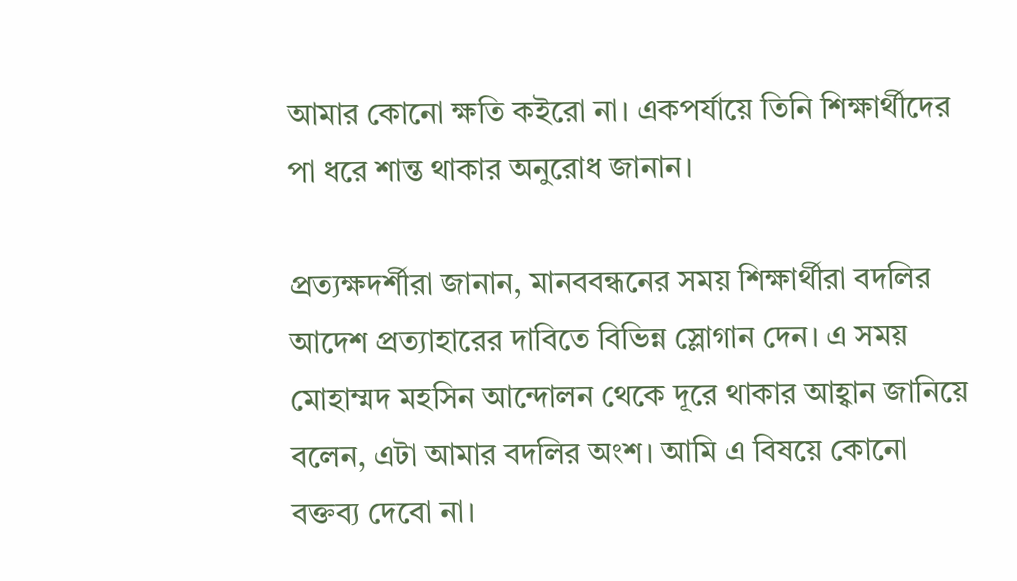আমার কোনো ক্ষতি কইরো না। একপর্যায়ে তিনি শিক্ষার্থীদের পা ধরে শান্ত থাকার অনুরোধ জানান।

প্রত্যক্ষদর্শীরা জানান, মানববন্ধনের সময় শিক্ষার্থীরা বদলির আদেশ প্রত্যাহারের দাবিতে বিভিন্ন স্লোগান দেন। এ সময় মোহাম্মদ মহসিন আন্দোলন থেকে দূরে থাকার আহ্বান জানিয়ে বলেন, এটা আমার বদলির অংশ। আমি এ বিষয়ে কোনো বক্তব্য দেবো না।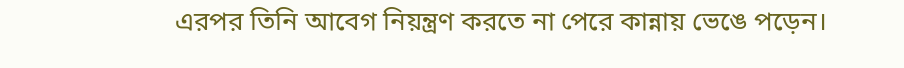এরপর তিনি আবেগ নিয়ন্ত্রণ করতে না পেরে কান্নায় ভেঙে পড়েন।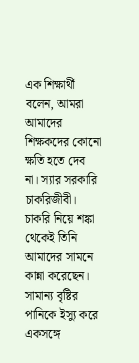এক শিক্ষার্থী বলেন, আমরা আমাদের শিক্ষকদের কোনো ক্ষতি হতে দেব না। স্যার সরকারি চাকরিজীবী। চাকরি নিয়ে শঙ্কা থেকেই তিনি আমাদের সামনে কান্না করেছেন। সামান্য বৃষ্টির পানিকে ইস্যু করে একসঙ্গে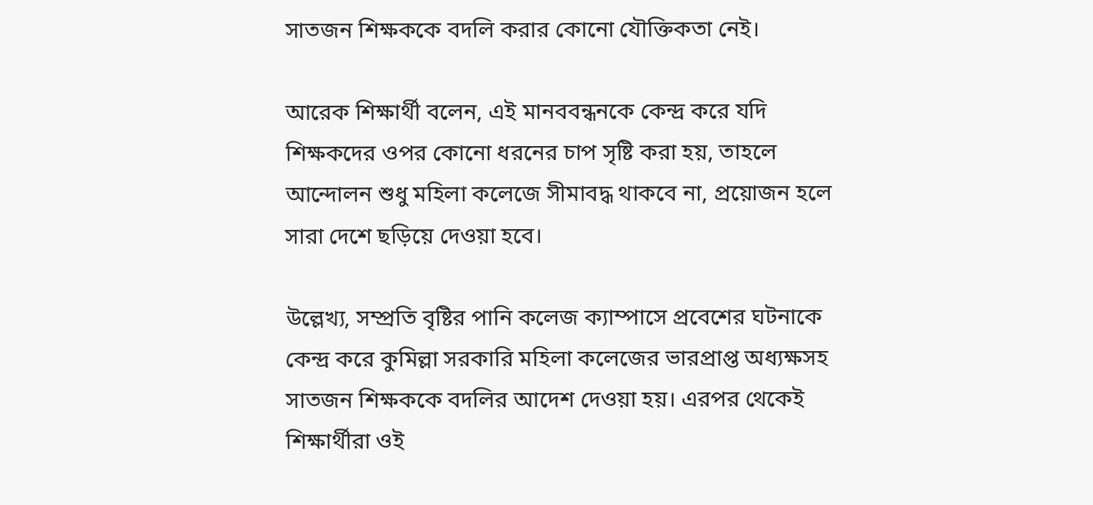সাতজন শিক্ষককে বদলি করার কোনো যৌক্তিকতা নেই।

আরেক শিক্ষার্থী বলেন, এই মানববন্ধনকে কেন্দ্র করে যদি শিক্ষকদের ওপর কোনো ধরনের চাপ সৃষ্টি করা হয়, তাহলে আন্দোলন শুধু মহিলা কলেজে সীমাবদ্ধ থাকবে না, প্রয়োজন হলে সারা দেশে ছড়িয়ে দেওয়া হবে।

উল্লেখ্য, সম্প্রতি বৃষ্টির পানি কলেজ ক্যাম্পাসে প্রবেশের ঘটনাকে কেন্দ্র করে কুমিল্লা সরকারি মহিলা কলেজের ভারপ্রাপ্ত অধ্যক্ষসহ সাতজন শিক্ষককে বদলির আদেশ দেওয়া হয়। এরপর থেকেই শিক্ষার্থীরা ওই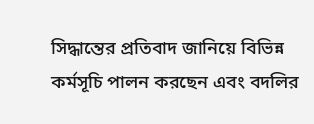সিদ্ধান্তের প্রতিবাদ জানিয়ে বিভিন্ন কর্মসূচি পালন করছেন এবং বদলির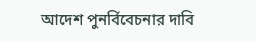আদেশ পুনর্বিবেচনার দাবি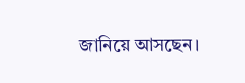জানিয়ে আসছেন।